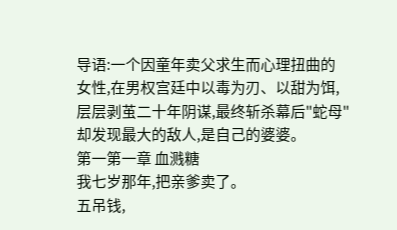导语:一个因童年卖父求生而心理扭曲的女性,在男权宫廷中以毒为刃、以甜为饵,层层剥茧二十年阴谋,最终斩杀幕后"蛇母"却发现最大的敌人,是自己的婆婆。
第一第一章 血溅糖
我七岁那年,把亲爹卖了。
五吊钱,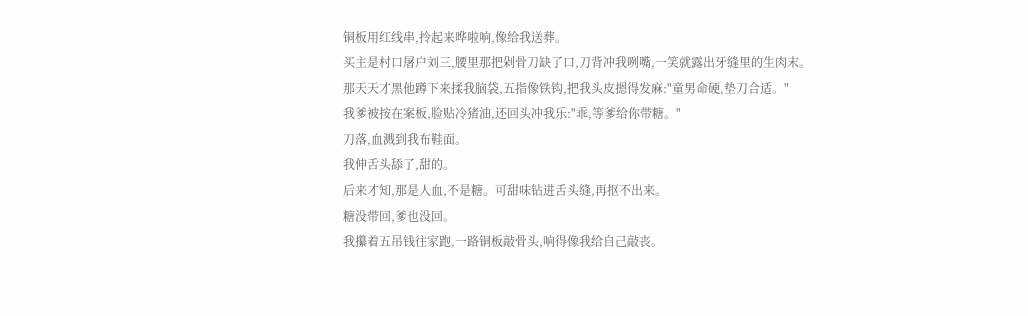铜板用红线串,拎起来哗啦响,像给我送葬。
买主是村口屠户刘三,腰里那把剁骨刀缺了口,刀背冲我咧嘴,一笑就露出牙缝里的生肉末。
那天天才黑他蹲下来揉我脑袋,五指像铁钩,把我头皮摁得发麻:"童男命硬,垫刀合适。"
我爹被按在案板,脸贴冷猪油,还回头冲我乐:"乖,等爹给你带糖。"
刀落,血溅到我布鞋面。
我伸舌头舔了,甜的。
后来才知,那是人血,不是糖。可甜味钻进舌头缝,再抠不出来。
糖没带回,爹也没回。
我攥着五吊钱往家跑,一路铜板敲骨头,响得像我给自己敲丧。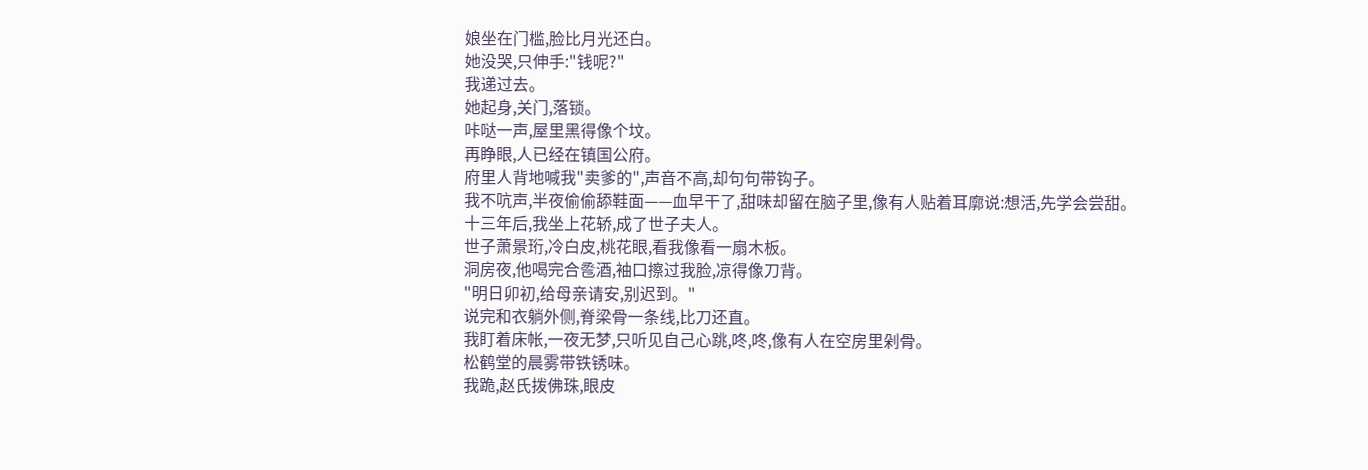娘坐在门槛,脸比月光还白。
她没哭,只伸手:"钱呢?"
我递过去。
她起身,关门,落锁。
咔哒一声,屋里黑得像个坟。
再睁眼,人已经在镇国公府。
府里人背地喊我"卖爹的",声音不高,却句句带钩子。
我不吭声,半夜偷偷舔鞋面——血早干了,甜味却留在脑子里,像有人贴着耳廓说:想活,先学会尝甜。
十三年后,我坐上花轿,成了世子夫人。
世子萧景珩,冷白皮,桃花眼,看我像看一扇木板。
洞房夜,他喝完合卺酒,袖口擦过我脸,凉得像刀背。
"明日卯初,给母亲请安,别迟到。"
说完和衣躺外侧,脊梁骨一条线,比刀还直。
我盯着床帐,一夜无梦,只听见自己心跳,咚,咚,像有人在空房里剁骨。
松鹤堂的晨雾带铁锈味。
我跪,赵氏拨佛珠,眼皮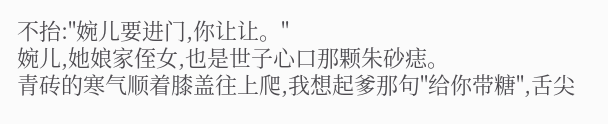不抬:"婉儿要进门,你让让。"
婉儿,她娘家侄女,也是世子心口那颗朱砂痣。
青砖的寒气顺着膝盖往上爬,我想起爹那句"给你带糖",舌尖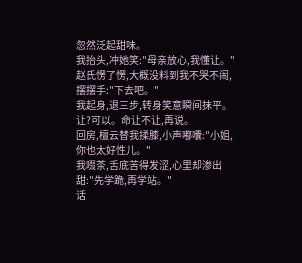忽然泛起甜味。
我抬头,冲她笑:"母亲放心,我懂让。"
赵氏愣了愣,大概没料到我不哭不闹,摆摆手:"下去吧。"
我起身,退三步,转身笑意瞬间抹平。
让?可以。命让不让,再说。
回房,檀云替我揉膝,小声嘟囔:"小姐,你也太好性儿。"
我啜茶,舌底苦得发涩,心里却渗出甜:"先学跪,再学站。"
话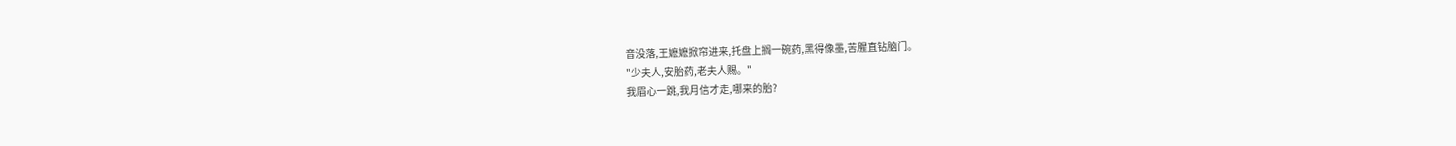音没落,王嬷嬷掀帘进来,托盘上搁一碗药,黑得像墨,苦腥直钻脑门。
"少夫人,安胎药,老夫人赐。"
我眉心一跳,我月信才走,哪来的胎?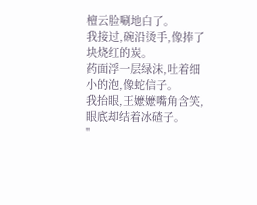檀云脸唰地白了。
我接过,碗沿烫手,像捧了块烧红的炭。
药面浮一层绿沫,吐着细小的泡,像蛇信子。
我抬眼,王嬷嬷嘴角含笑,眼底却结着冰碴子。
"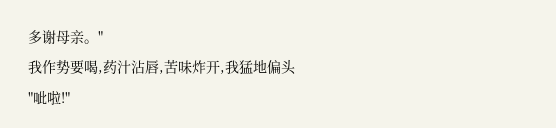多谢母亲。"
我作势要喝,药汁沾唇,苦味炸开,我猛地偏头
"呲啦!"